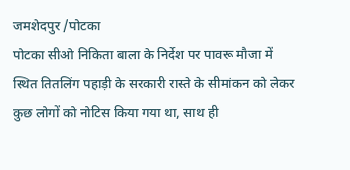जमशेदपुर /पोटका
पोटका सीओ निकिता बाला के निर्देश पर पावरू मौजा में स्थित तितलिंग पहाड़ी के सरकारी रास्ते के सीमांकन को लेकर कुछ लोगों को नोटिस किया गया था, साथ ही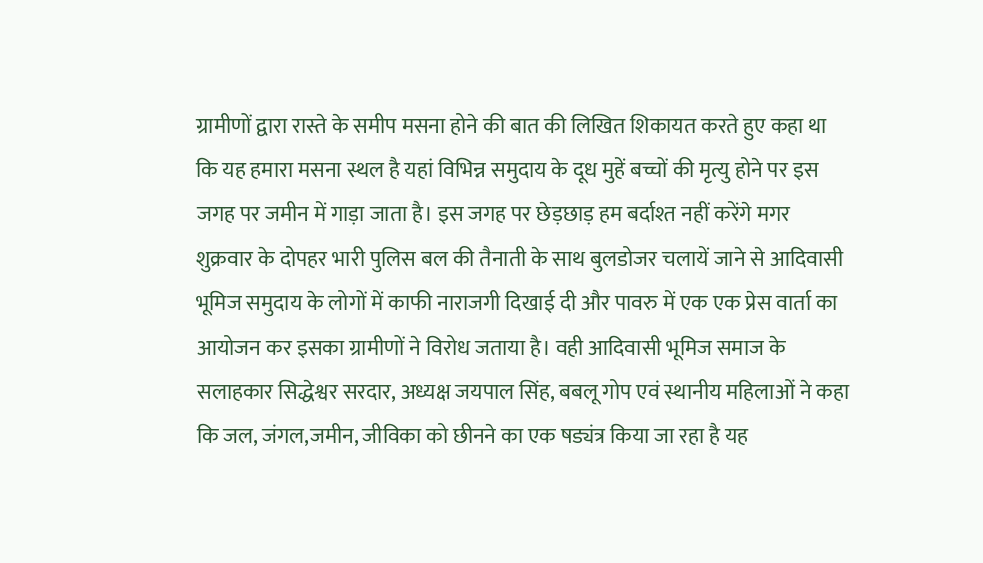ग्रामीणों द्वारा रास्ते के समीप मसना होने की बात की लिखित शिकायत करते हुए कहा था कि यह हमारा मसना स्थल है यहां विभिन्न समुदाय के दूध मुहें बच्चों की मृत्यु होने पर इस जगह पर जमीन में गाड़ा जाता है। इस जगह पर छेड़छाड़ हम बर्दाश्त नहीं करेंगे मगर शुक्रवार के दोपहर भारी पुलिस बल की तैनाती के साथ बुलडोजर चलायें जाने से आदिवासी भूमिज समुदाय के लोगों में काफी नाराजगी दिखाई दी और पावरु में एक एक प्रेस वार्ता का आयोजन कर इसका ग्रामीणों ने विरोध जताया है। वही आदिवासी भूमिज समाज के सलाहकार सिद्धेश्वर सरदार, अध्यक्ष जयपाल सिंह, बबलू गोप एवं स्थानीय महिलाओं ने कहा कि जल, जंगल,जमीन, जीविका को छीनने का एक षड्यंत्र किया जा रहा है यह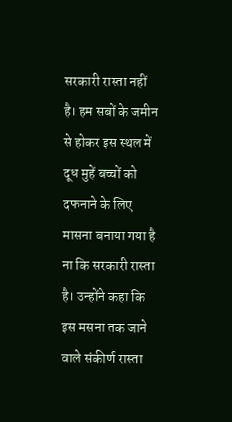सरकारी रास्ता नहीं है। हम सबों के जमीन से होकर इस स्थल में दूध मुहें बच्चों को दफनाने के लिए मासना बनाया गया है ना कि सरकारी रास्ता है। उन्होंने कहा कि इस मसना तक जाने वाले संकीर्ण रास्ता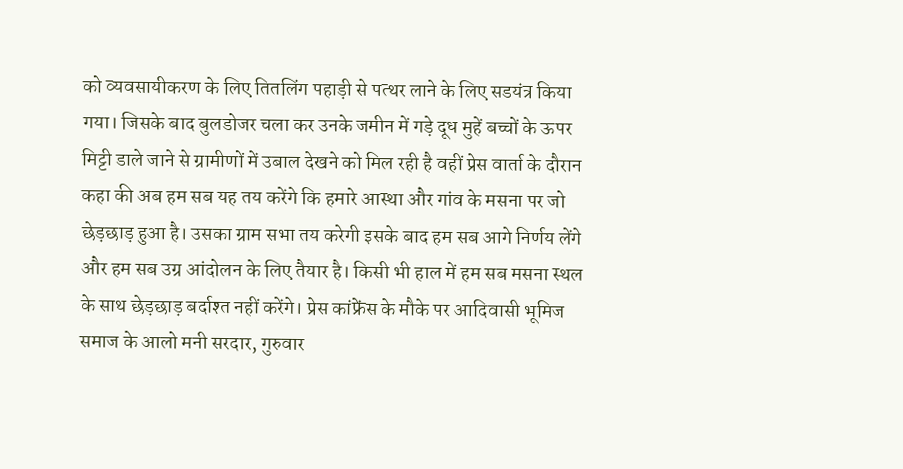को व्यवसायीकरण के लिए तितलिंग पहाड़ी से पत्थर लाने के लिए सडयंत्र किया गया। जिसके बाद बुलडोजर चला कर उनके जमीन में गड़े दूध मुहें बच्चों के ऊपर मिट्टी डाले जाने से ग्रामीणों में उबाल देखने को मिल रही है वहीं प्रेस वार्ता के दौरान कहा की अब हम सब यह तय करेंगे कि हमारे आस्था और गांव के मसना पर जो छेड़छाड़ हुआ है। उसका ग्राम सभा तय करेगी इसके बाद हम सब आगे निर्णय लेंगे और हम सब उग्र आंदोलन के लिए तैयार है। किसी भी हाल में हम सब मसना स्थल के साथ छेड़छाड़ बर्दाश्त नहीं करेंगे। प्रेस कांफ्रेंस के मौके पर आदिवासी भूमिज समाज के आलो मनी सरदार, गुरुवार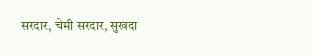सरदार, चेमी सरदार, सुखदा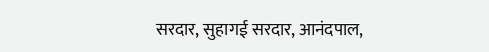सरदार, सुहागई सरदार, आनंदपाल,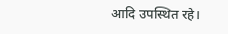आदि उपस्थित रहे।